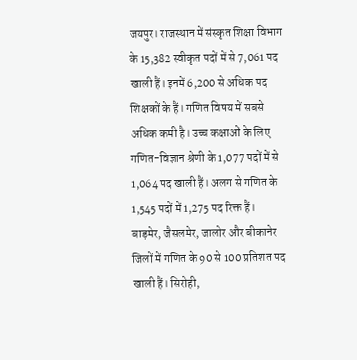जयपुर। राजस्थान में संस्कृत शिक्षा विभाग के 15,382 स्वीकृत पदों में से 7,061 पद खाली हैं। इनमें 6,200 से अधिक पद शिक्षकों के हैं। गणित विषय में सबसे अधिक कमी है। उच्च कक्षाओं के लिए गणित-विज्ञान श्रेणी के 1,077 पदों में से 1,064 पद खाली हैं। अलग से गणित के 1,545 पदों में 1,275 पद रिक्त हैं। बाड़मेर, जैसलमेर, जालोर और बीकानेर जिलों में गणित के 90 से 100 प्रतिशत पद खाली हैं। सिरोही,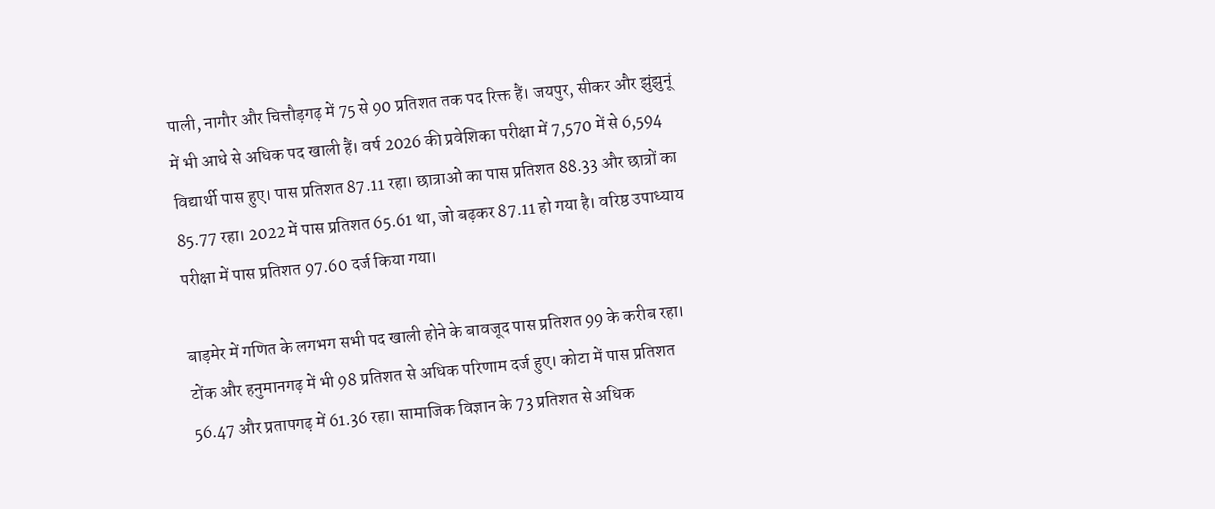पाली, नागौर और चित्तौड़गढ़ में 75 से 90 प्रतिशत तक पद रिक्त हैं। जयपुर, सीकर और झुंझुनूं में भी आधे से अधिक पद खाली हैं। वर्ष 2026 की प्रवेशिका परीक्षा में 7,570 में से 6,594 विद्यार्थी पास हुए। पास प्रतिशत 87.11 रहा। छात्राओं का पास प्रतिशत 88.33 और छात्रों का 85.77 रहा। 2022 में पास प्रतिशत 65.61 था, जो बढ़कर 87.11 हो गया है। वरिष्ठ उपाध्याय परीक्षा में पास प्रतिशत 97.60 दर्ज किया गया।

बाड़मेर में गणित के लगभग सभी पद खाली होने के बावजूद पास प्रतिशत 99 के करीब रहा। टोंक और हनुमानगढ़ में भी 98 प्रतिशत से अधिक परिणाम दर्ज हुए। कोटा में पास प्रतिशत 56.47 और प्रतापगढ़ में 61.36 रहा। सामाजिक विज्ञान के 73 प्रतिशत से अधिक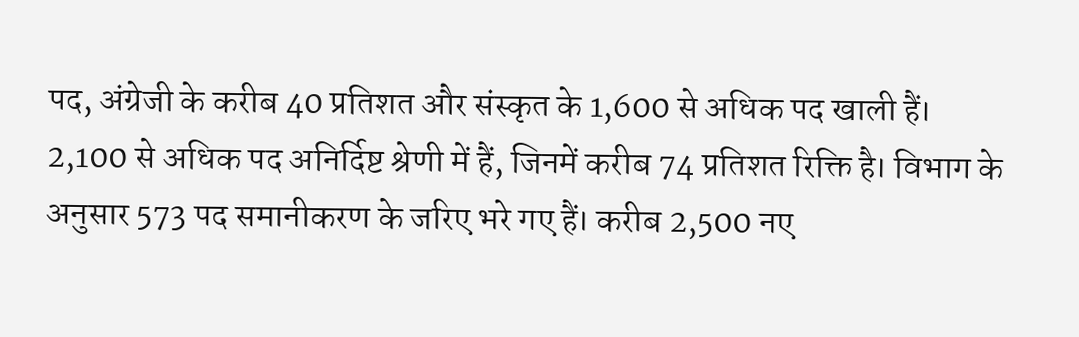पद, अंग्रेजी के करीब 40 प्रतिशत और संस्कृत के 1,600 से अधिक पद खाली हैं। 2,100 से अधिक पद अनिर्दिष्ट श्रेणी में हैं, जिनमें करीब 74 प्रतिशत रिक्ति है। विभाग के अनुसार 573 पद समानीकरण के जरिए भरे गए हैं। करीब 2,500 नए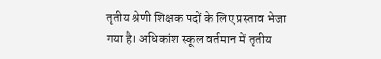तृतीय श्रेणी शिक्षक पदों के लिए प्रस्ताव भेजा गया है। अधिकांश स्कूल वर्तमान में तृतीय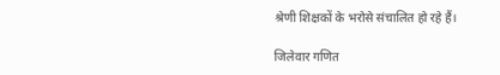श्रेणी शिक्षकों के भरोसे संचालित हो रहे हैं।

जिलेवार गणित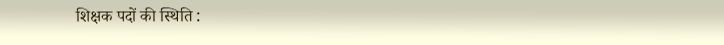शिक्षक पदों की स्थिति :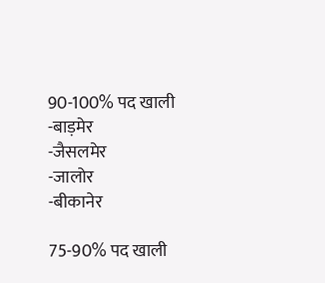90-100% पद खाली
-बाड़मेर
-जैसलमेर
-जालोर
-बीकानेर

75-90% पद खाली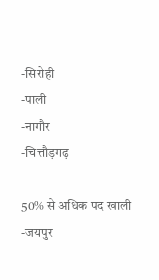-सिरोही
-पाली
-नागौर
-चित्तौड़गढ़

50% से अधिक पद खाली
-जयपुर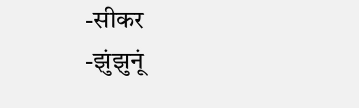-सीकर
-झुंझुनूं